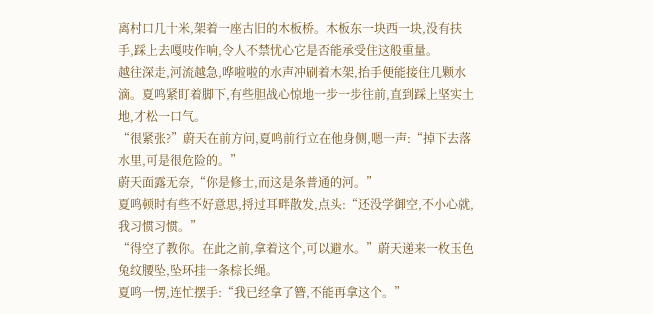离村口几十米,架着一座古旧的木板桥。木板东一块西一块,没有扶手,踩上去嘎吱作响,令人不禁忧心它是否能承受住这般重量。
越往深走,河流越急,哗啦啦的水声冲刷着木架,抬手便能接住几颗水滴。夏鸣紧盯着脚下,有些胆战心惊地一步一步往前,直到踩上坚实土地,才松一口气。
“很紧张?”蔚天在前方问,夏鸣前行立在他身侧,嗯一声:“掉下去落水里,可是很危险的。”
蔚天面露无奈,“你是修士,而这是条普通的河。”
夏鸣顿时有些不好意思,捋过耳畔散发,点头:“还没学御空,不小心就,我习惯习惯。”
“得空了教你。在此之前,拿着这个,可以避水。”蔚天递来一枚玉色兔纹腰坠,坠环挂一条棕长绳。
夏鸣一愣,连忙摆手:“我已经拿了簪,不能再拿这个。”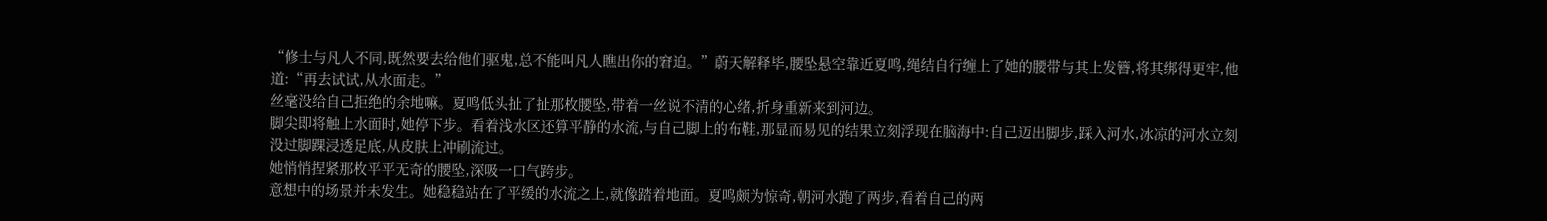“修士与凡人不同,既然要去给他们驱鬼,总不能叫凡人瞧出你的窘迫。”蔚天解释毕,腰坠悬空靠近夏鸣,绳结自行缠上了她的腰带与其上发簪,将其绑得更牢,他道:“再去试试,从水面走。”
丝毫没给自己拒绝的余地嘛。夏鸣低头扯了扯那枚腰坠,带着一丝说不清的心绪,折身重新来到河边。
脚尖即将触上水面时,她停下步。看着浅水区还算平静的水流,与自己脚上的布鞋,那显而易见的结果立刻浮现在脑海中:自己迈出脚步,踩入河水,冰凉的河水立刻没过脚踝浸透足底,从皮肤上冲刷流过。
她悄悄捏紧那枚平平无奇的腰坠,深吸一口气跨步。
意想中的场景并未发生。她稳稳站在了平缓的水流之上,就像踏着地面。夏鸣颇为惊奇,朝河水跑了两步,看着自己的两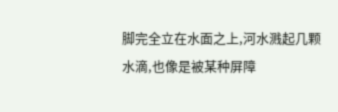脚完全立在水面之上,河水溅起几颗水滴,也像是被某种屏障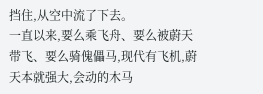挡住,从空中流了下去。
一直以来,要么乘飞舟、要么被蔚天带飞、要么骑傀儡马,现代有飞机,蔚天本就强大,会动的木马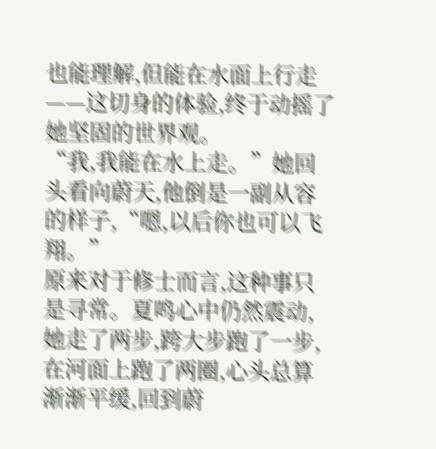也能理解,但能在水面上行走——这切身的体验,终于动摇了她坚固的世界观。
“我,我能在水上走。”她回头看向蔚天,他倒是一副从容的样子,“嗯,以后你也可以飞翔。”
原来对于修士而言,这种事只是寻常。夏鸣心中仍然震动,她走了两步,跨大步跑了一步,在河面上跑了两圈,心头总算渐渐平缓,回到蔚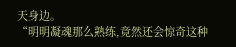天身边。
“明明凝魂那么熟练,竟然还会惊奇这种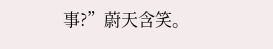事?”蔚天含笑。